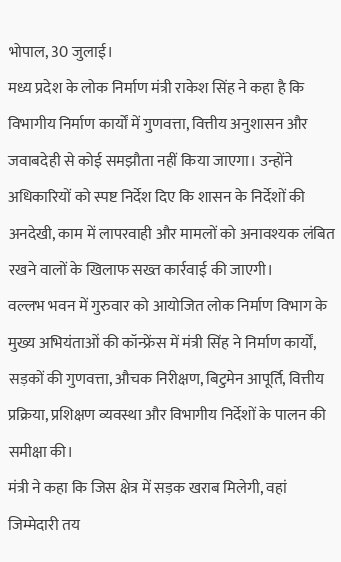भोपाल, 30 जुलाई।
मध्य प्रदेश के लोक निर्माण मंत्री राकेश सिंह ने कहा है कि विभागीय निर्माण कार्यों में गुणवत्ता, वित्तीय अनुशासन और जवाबदेही से कोई समझौता नहीं किया जाएगा। उन्होंने अधिकारियों को स्पष्ट निर्देश दिए कि शासन के निर्देशों की अनदेखी, काम में लापरवाही और मामलों को अनावश्यक लंबित रखने वालों के खिलाफ सख्त कार्रवाई की जाएगी।
वल्लभ भवन में गुरुवार को आयोजित लोक निर्माण विभाग के मुख्य अभियंताओं की कॉन्फ्रेंस में मंत्री सिंह ने निर्माण कार्यों, सड़कों की गुणवत्ता, औचक निरीक्षण, बिटुमेन आपूर्ति, वित्तीय प्रक्रिया, प्रशिक्षण व्यवस्था और विभागीय निर्देशों के पालन की समीक्षा की।
मंत्री ने कहा कि जिस क्षेत्र में सड़क खराब मिलेगी, वहां जिम्मेदारी तय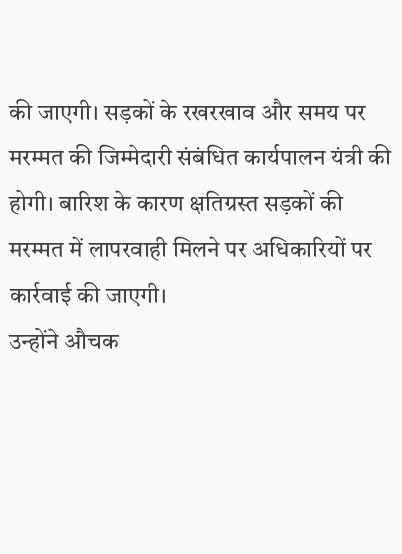की जाएगी। सड़कों के रखरखाव और समय पर मरम्मत की जिम्मेदारी संबंधित कार्यपालन यंत्री की होगी। बारिश के कारण क्षतिग्रस्त सड़कों की मरम्मत में लापरवाही मिलने पर अधिकारियों पर कार्रवाई की जाएगी।
उन्होंने औचक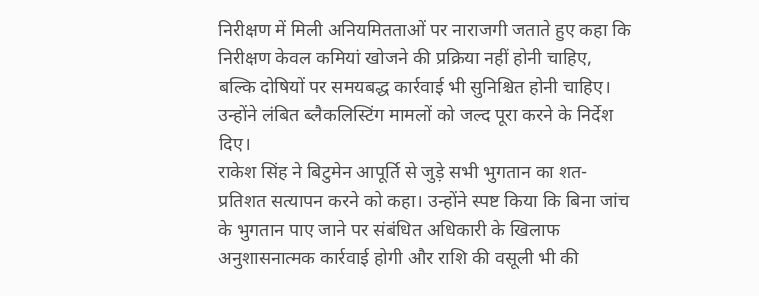निरीक्षण में मिली अनियमितताओं पर नाराजगी जताते हुए कहा कि निरीक्षण केवल कमियां खोजने की प्रक्रिया नहीं होनी चाहिए, बल्कि दोषियों पर समयबद्ध कार्रवाई भी सुनिश्चित होनी चाहिए। उन्होंने लंबित ब्लैकलिस्टिंग मामलों को जल्द पूरा करने के निर्देश दिए।
राकेश सिंह ने बिटुमेन आपूर्ति से जुड़े सभी भुगतान का शत-प्रतिशत सत्यापन करने को कहा। उन्होंने स्पष्ट किया कि बिना जांच के भुगतान पाए जाने पर संबंधित अधिकारी के खिलाफ अनुशासनात्मक कार्रवाई होगी और राशि की वसूली भी की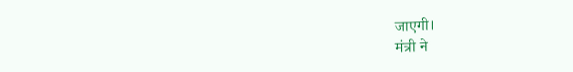जाएगी।
मंत्री ने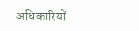अधिकारियों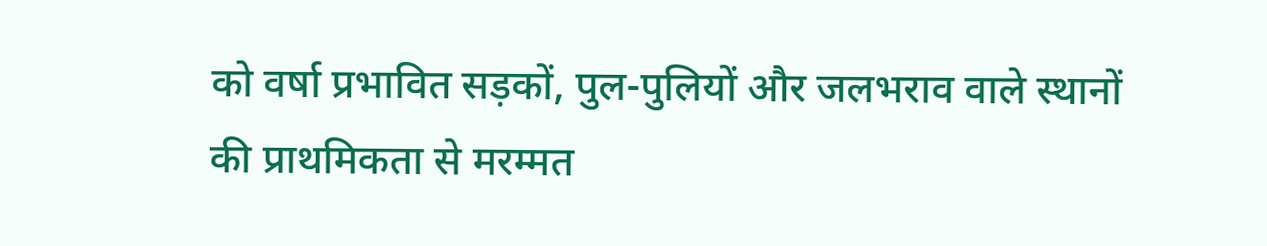को वर्षा प्रभावित सड़कों, पुल-पुलियों और जलभराव वाले स्थानों की प्राथमिकता से मरम्मत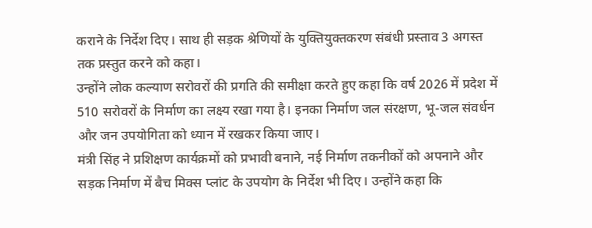कराने के निर्देश दिए। साथ ही सड़क श्रेणियों के युक्तियुक्तकरण संबंधी प्रस्ताव 3 अगस्त तक प्रस्तुत करने को कहा।
उन्होंने लोक कल्याण सरोवरों की प्रगति की समीक्षा करते हुए कहा कि वर्ष 2026 में प्रदेश में 510 सरोवरों के निर्माण का लक्ष्य रखा गया है। इनका निर्माण जल संरक्षण, भू-जल संवर्धन और जन उपयोगिता को ध्यान में रखकर किया जाए।
मंत्री सिंह ने प्रशिक्षण कार्यक्रमों को प्रभावी बनाने, नई निर्माण तकनीकों को अपनाने और सड़क निर्माण में बैच मिक्स प्लांट के उपयोग के निर्देश भी दिए। उन्होंने कहा कि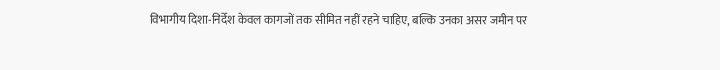विभागीय दिशा-निर्देश केवल कागजों तक सीमित नहीं रहने चाहिए, बल्कि उनका असर जमीन पर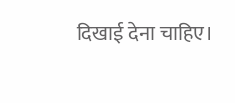दिखाई देना चाहिए।